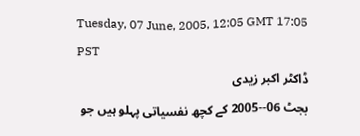Tuesday, 07 June, 2005, 12:05 GMT 17:05 PST
ڈاکٹر اکبر زیدی
بجٹ 06--2005 کے کچھ نفسیاتی پہلو ہیں جو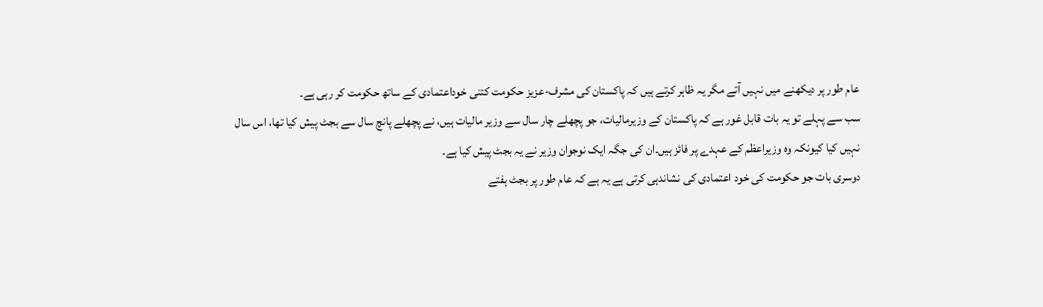عام طور پر دیکھنے میں نہیں آتے مگر یہ ظاہر کرتے ہیں کہ پاکستان کی مشرف-عزیز حکومت کتنی خوداعتمادی کے ساتھ حکومت کر رہی ہے۔
سب سے پہلے تو یہ بات قابل غور ہے کہ پاکستان کے وزیرمالیات، جو پچھلے چار سال سے وزیر مالیات ہیں، نے پچھلے پانچ سال سے بجٹ پیش کیا تھا، اس سال نہیں کیا کیونکہ وہ وزیراعظم کے عہدے پر فائز ہیں۔ان کی جگہ ایک نوجوان وزیر نے یہ بجٹ پیش کیا ہے۔
دوسری بات جو حکومت کی خود اعتمادی کی نشاندہی کرتی ہے یہ ہے کہ عام طور پر بجٹ ہفتے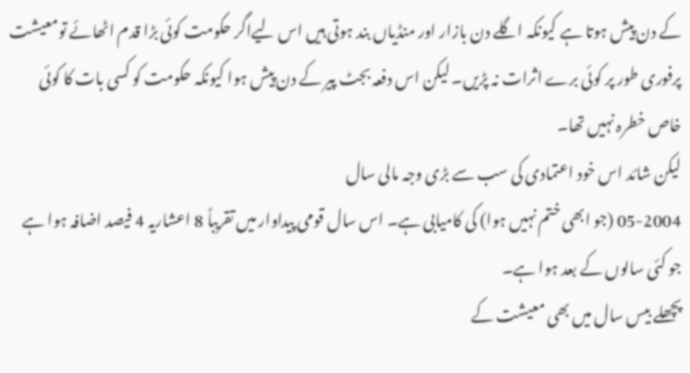کے دن پیش ہوتا ہے کیونکہ اگلے دن بازار اور منڈیاں بند ہوتی ہیں اس لیےاگر حکومت کوئی بڑا قدم اٹھائے تومعیشت پرفوری طور پر کوئی برے اثرات نہ پڑیں۔ لیکن اس دفعہ بجٹ پیر کے دن پیش ہوا کیونکہ حکومت کو کسی بات کا کوئی خاص خطرہ نہیں تھا۔
لیکن شائد اس خود اعتمادی کی سب سے بڑی وجہ مالی سال
05-2004 (جو ابھی ختم نہیں ہوا) کی کامیابی ہے۔ اس سال قومی پیداوار میں تقریباً 8 اعشاریہ 4 فیصد اضافہ ہوا ہے جو کئی سالوں کے بعد ہوا ہے۔
پچھلے بیس سال میں بھی معیشت کے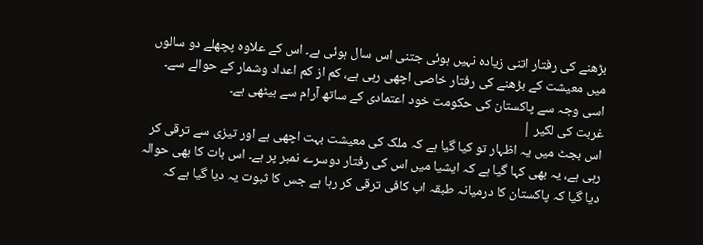بڑھنے کی رفتار اتنی زیادہ نہیں ہوئی جتنی اس سال ہوئی ہے۔ اس کے علاوہ پچھلے دو سالوں میں معیشت کے بڑھنے کی رفتار خاصی اچھی رہی ہے، کم از کم اعداد وشمار کے حوالے سے۔ اسی وجہ سے پاکستان کی حکومت خود اعتمادی کے ساتھ آرام سے بیٹھی ہے۔
غربت کی لکیر |
اس بجٹ میں یہ اظہار تو کیا گیا ہے کہ ملک کی معیشت بہت اچھی ہے اور تیزی سے ترقی کر رہی ہے، یہ بھی کہا گیا ہے کہ ایشیا میں اس کی رفتار دوسرے نمبر پر ہے۔ اس بات کا بھی حوالہ دیا گیا کہ پاکستان کا درمیانہ طبقہ اب کافی ترقی کر رہا ہے جس کا ثبوت یہ دیا گیا ہے کہ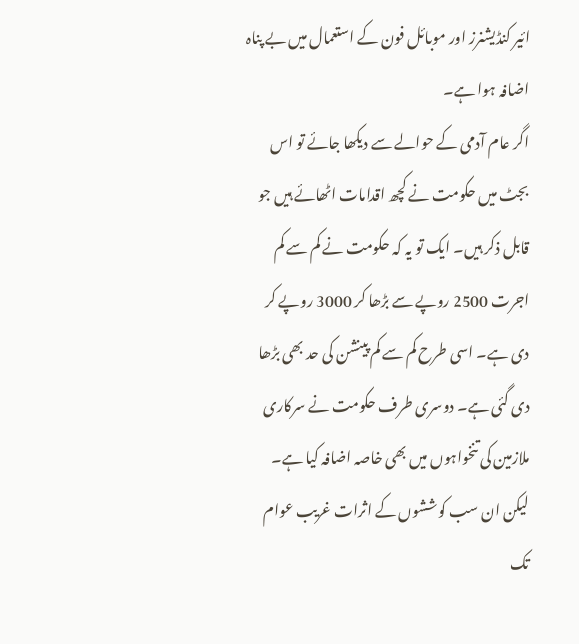ائیر کنڈیشنرز اور موبائل فون کے استعمال میں بے پناہ اضافہ ہوا ہے۔
اگر عام آدمی کے حوالے سے دیکھا جائے تو اس بجٹ میں حکومت نے کچھ اقدامات اٹھائے ہیں جو قابل ذکر ہیں۔ ایک تو یہ کہ حکومت نے کم سے کم اجرت 2500 روپے سے بڑھا کر 3000 روپے کر دی ہے۔ اسی طرح کم سے کم پینشن کی حد بھی بڑھا دی گئی ہے۔ دوسری طرف حکومت نے سرکاری ملازمین کی تنخواہوں میں بھی خاصہ اضافہ کیا ہے۔ لیکن ان سب کوششوں کے اثرات غریب عوام تک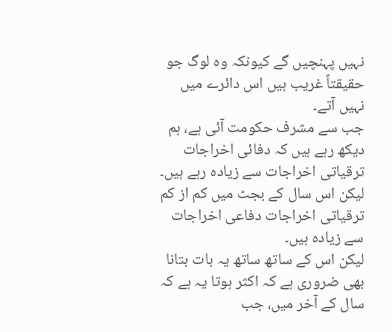نہیں پہنچیں گے کیونکہ وہ لوگ جو حقیقتاً غریب ہیں اس دائرے میں نہیں آتے۔
جب سے مشرف حکومت آئی ہے، ہم دیکھ رہے ہیں کہ دفائی اخراجات ترقیاتی اخراجات سے زیادہ رہے ہیں۔ لیکن اس سال کے بجٹ میں کم از کم ترقیاتی اخراجات دفاعی اخراجات سے زیادہ ہیں۔
لیکن اس کے ساتھ ساتھ یہ بات بتانا بھی ضروری ہے کہ اکثر ہوتا یہ ہے کہ سال کے آخر میں، جب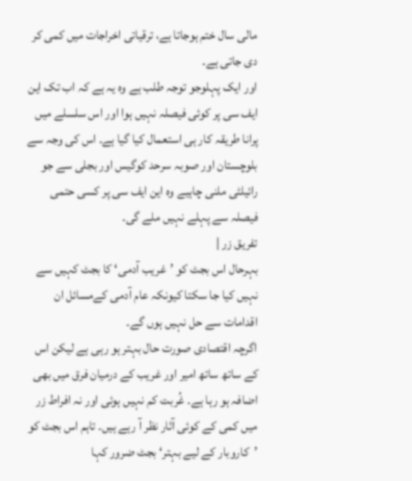مالی سال ختم ہوجاتا ہے، ترقیاتی اخراجات میں کمی کر دی جاتی ہے۔
اور ایک پہلوجو توجہ طلب ہے وہ یہ ہے کہ اب تک این ایف سی پر کوئی فیصلہ نہیں ہوا اور اس سلسلے میں پرانا طریقہ کار ہی استعمال کیا گیا ہے۔ اس کی وجہ سے بلوچستان اور صوبہ سرحد کوگیس اور بجلی سے جو رائیلٹی ملنی چاہیے وہ این ایف سی پر کسی حتمی فیصلہ سے پہلے نہیں ملے گی۔
تفریق زر |
بہرحال اس بجٹ کو ’غریب آدمی‘ کا بجٹ کہیں سے نہیں کیا جا سکتا کیونکہ عام آدمی کےمسائل ان اقدامات سے حل نہیں ہوں گے۔
اگرچہ اقتصادی صورت حال بہتر ہو رہی ہے لیکن اس کے ساتھ ساتھ امیر اور غریب کے درمیان فرق میں بھی اضافہ ہو رہا ہے۔ غُربت کم نہیں ہوئی اور نہ افراط زر میں کمی کے کوئی آثار نظر آ رہے ہیں۔ تاہم اس بجٹ کو ’کاروبار کے لیے بہتر‘ بجٹ ضرور کہا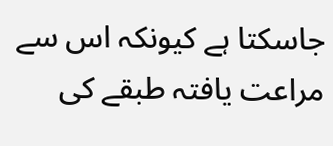جاسکتا ہے کیونکہ اس سے مراعت یافتہ طبقے کی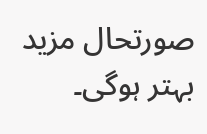صورتحال مزید بہتر ہوگی۔